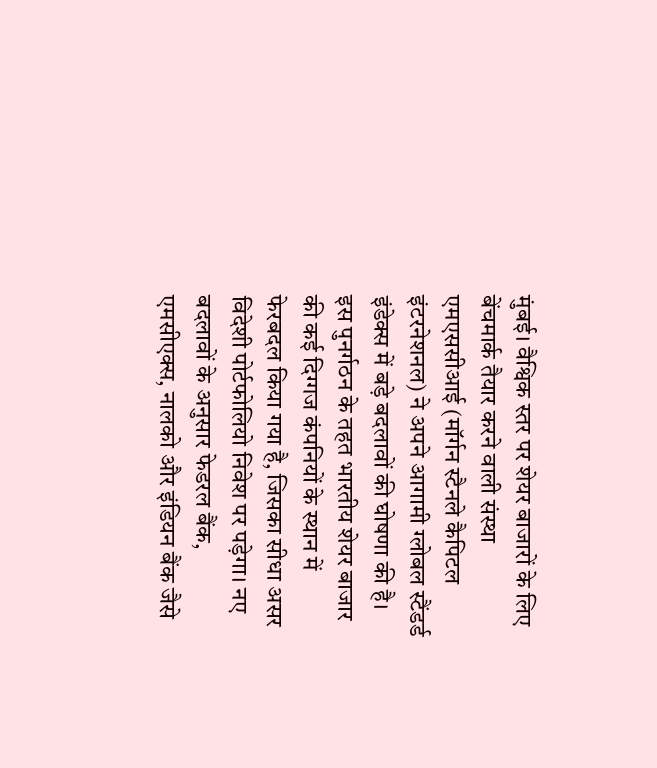मुंबई। वैश्विक स्तर पर शेयर बाजारों के लिए बेंचमार्क तैयार करने वाली संस्था एमएससीआई (मॉर्गन स्टैनले कैपिटल इंटरनेशनल) ने अपने आगामी ग्लोबल स्टैंडर्ड इंडेक्स में बड़े बदलावों की घोषणा की है। इस पुनर्गठन के तहत भारतीय शेयर बाजार की कई दिग्गज कंपनियों के स्थान में फेरबदल किया गया है, जिसका सीधा असर विदेशी पोर्टफोलियो निवेश पर पड़ेगा। नए बदलावों के अनुसार फेडरल बैंक, एमसीएक्स, नालको और इंडियन बैंक जैसे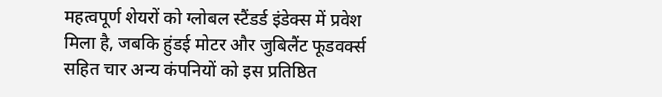महत्वपूर्ण शेयरों को ग्लोबल स्टैंडर्ड इंडेक्स में प्रवेश मिला है, जबकि हुंडई मोटर और जुबिलैंट फूडवर्क्स सहित चार अन्य कंपनियों को इस प्रतिष्ठित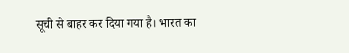सूची से बाहर कर दिया गया है। भारत का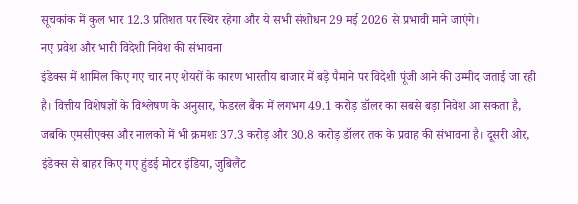सूचकांक में कुल भार 12.3 प्रतिशत पर स्थिर रहेगा और ये सभी संशोधन 29 मई 2026 से प्रभावी माने जाएंगे।
नए प्रवेश और भारी विदेशी निवेश की संभावना
इंडेक्स में शामिल किए गए चार नए शेयरों के कारण भारतीय बाजार में बड़े पैमाने पर विदेशी पूंजी आने की उम्मीद जताई जा रही है। वित्तीय विशेषज्ञों के विश्लेषण के अनुसार, फेडरल बैंक में लगभग 49.1 करोड़ डॉलर का सबसे बड़ा निवेश आ सकता है, जबकि एमसीएक्स और नालको में भी क्रमशः 37.3 करोड़ और 30.8 करोड़ डॉलर तक के प्रवाह की संभावना है। दूसरी ओर, इंडेक्स से बाहर किए गए हुंडई मोटर इंडिया, जुबिलैंट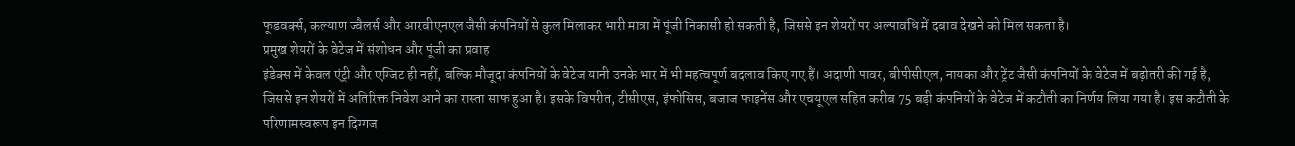फूडवर्क्स, कल्याण ज्वैलर्स और आरवीएनएल जैसी कंपनियों से कुल मिलाकर भारी मात्रा में पूंजी निकासी हो सकती है, जिससे इन शेयरों पर अल्पावधि में दबाव देखने को मिल सकता है।
प्रमुख शेयरों के वेटेज में संशोधन और पूंजी का प्रवाह
इंडेक्स में केवल एंट्री और एग्जिट ही नहीं, बल्कि मौजूदा कंपनियों के वेटेज यानी उनके भार में भी महत्वपूर्ण बदलाव किए गए हैं। अदाणी पावर, बीपीसीएल, नायका और ट्रेंट जैसी कंपनियों के वेटेज में बढ़ोतरी की गई है, जिससे इन शेयरों में अतिरिक्त निवेश आने का रास्ता साफ हुआ है। इसके विपरीत, टीसीएस, इंफोसिस, बजाज फाइनेंस और एचयूएल सहित करीब 75 बड़ी कंपनियों के वेटेज में कटौती का निर्णय लिया गया है। इस कटौती के परिणामस्वरूप इन दिग्गज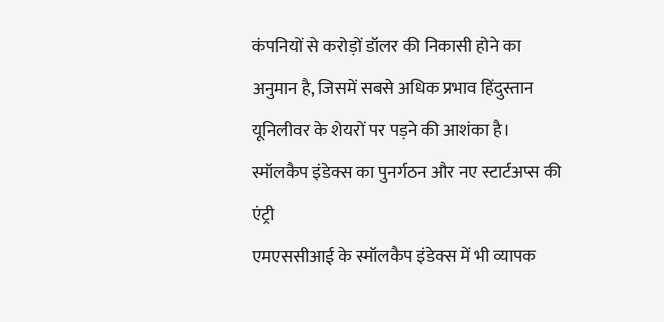कंपनियों से करोड़ों डॉलर की निकासी होने का अनुमान है, जिसमें सबसे अधिक प्रभाव हिंदुस्तान यूनिलीवर के शेयरों पर पड़ने की आशंका है।
स्मॉलकैप इंडेक्स का पुनर्गठन और नए स्टार्टअप्स की एंट्री
एमएससीआई के स्मॉलकैप इंडेक्स में भी व्यापक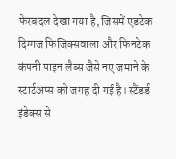फेरबदल देखा गया है, जिसमें एडटेक दिग्गज फिजिक्सवाला और फिनटेक कंपनी पाइन लैब्स जैसे नए जमाने के स्टार्टअप्स को जगह दी गई है। स्टैंडर्ड इंडेक्स से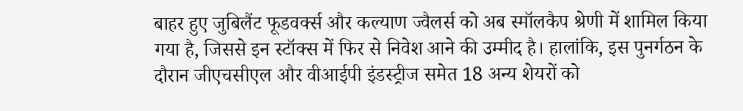बाहर हुए जुबिलैंट फूडवर्क्स और कल्याण ज्वैलर्स को अब स्मॉलकैप श्रेणी में शामिल किया गया है, जिससे इन स्टॉक्स में फिर से निवेश आने की उम्मीद है। हालांकि, इस पुनर्गठन के दौरान जीएचसीएल और वीआईपी इंडस्ट्रीज समेत 18 अन्य शेयरों को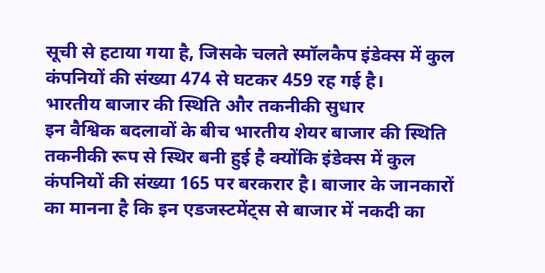सूची से हटाया गया है, जिसके चलते स्मॉलकैप इंडेक्स में कुल कंपनियों की संख्या 474 से घटकर 459 रह गई है।
भारतीय बाजार की स्थिति और तकनीकी सुधार
इन वैश्विक बदलावों के बीच भारतीय शेयर बाजार की स्थिति तकनीकी रूप से स्थिर बनी हुई है क्योंकि इंडेक्स में कुल कंपनियों की संख्या 165 पर बरकरार है। बाजार के जानकारों का मानना है कि इन एडजस्टमेंट्स से बाजार में नकदी का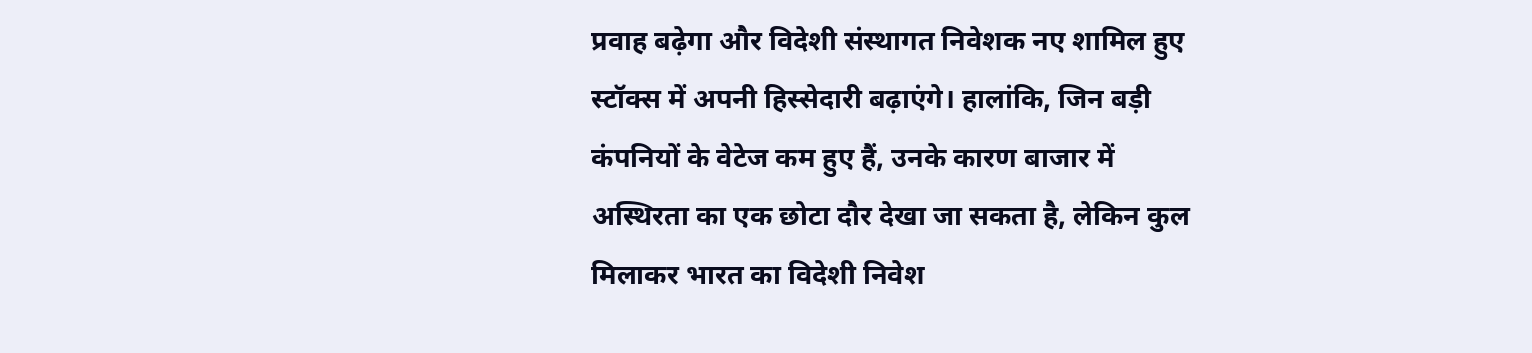प्रवाह बढ़ेगा और विदेशी संस्थागत निवेशक नए शामिल हुए स्टॉक्स में अपनी हिस्सेदारी बढ़ाएंगे। हालांकि, जिन बड़ी कंपनियों के वेटेज कम हुए हैं, उनके कारण बाजार में अस्थिरता का एक छोटा दौर देखा जा सकता है, लेकिन कुल मिलाकर भारत का विदेशी निवेश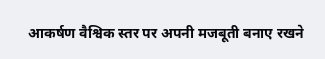आकर्षण वैश्विक स्तर पर अपनी मजबूती बनाए रखने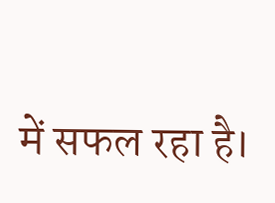में सफल रहा है।